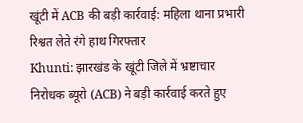खूंटी में ACB की बड़ी कार्रवाई: महिला थाना प्रभारी रिश्वत लेते रंगे हाथ गिरफ्तार
Khunti: झारखंड के खूंटी जिले में भ्रष्टाचार निरोधक ब्यूरो (ACB) ने बड़ी कार्रवाई करते हुए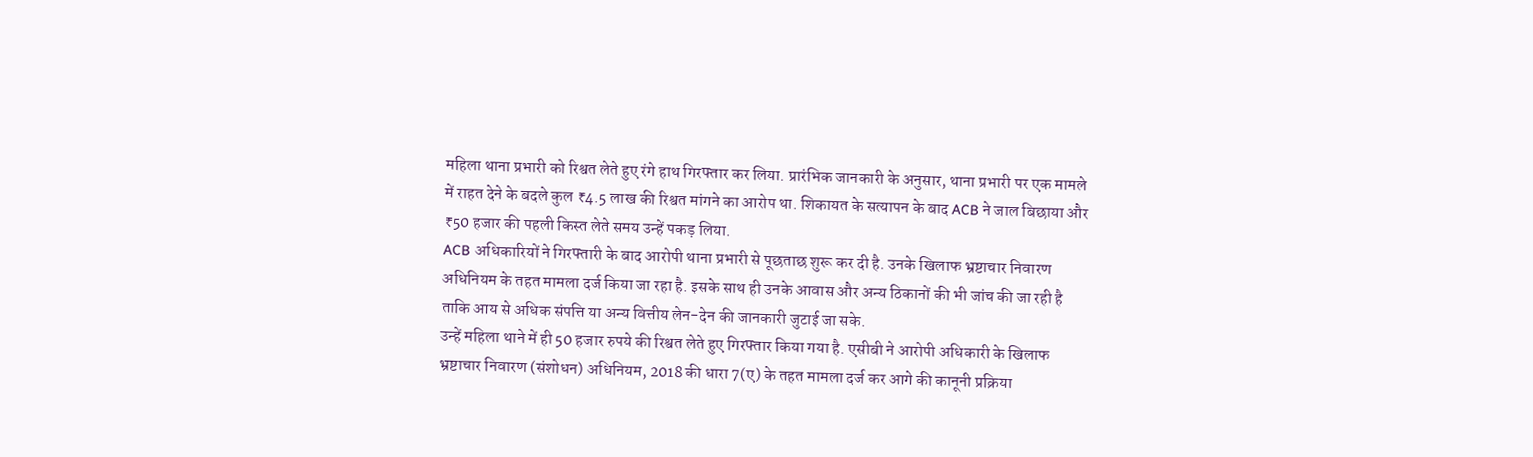महिला थाना प्रभारी को रिश्वत लेते हुए रंगे हाथ गिरफ्तार कर लिया. प्रारंभिक जानकारी के अनुसार, थाना प्रभारी पर एक मामले में राहत देने के बदले कुल ₹4.5 लाख की रिश्वत मांगने का आरोप था. शिकायत के सत्यापन के बाद ACB ने जाल बिछाया और ₹50 हजार की पहली किस्त लेते समय उन्हें पकड़ लिया.
ACB अधिकारियों ने गिरफ्तारी के बाद आरोपी थाना प्रभारी से पूछताछ शुरू कर दी है. उनके खिलाफ भ्रष्टाचार निवारण अधिनियम के तहत मामला दर्ज किया जा रहा है. इसके साथ ही उनके आवास और अन्य ठिकानों की भी जांच की जा रही है ताकि आय से अधिक संपत्ति या अन्य वित्तीय लेन-देन की जानकारी जुटाई जा सके.
उन्हें महिला थाने में ही 50 हजार रुपये की रिश्वत लेते हुए गिरफ्तार किया गया है. एसीबी ने आरोपी अधिकारी के खिलाफ भ्रष्टाचार निवारण (संशोधन) अधिनियम, 2018 की धारा 7(ए) के तहत मामला दर्ज कर आगे की कानूनी प्रक्रिया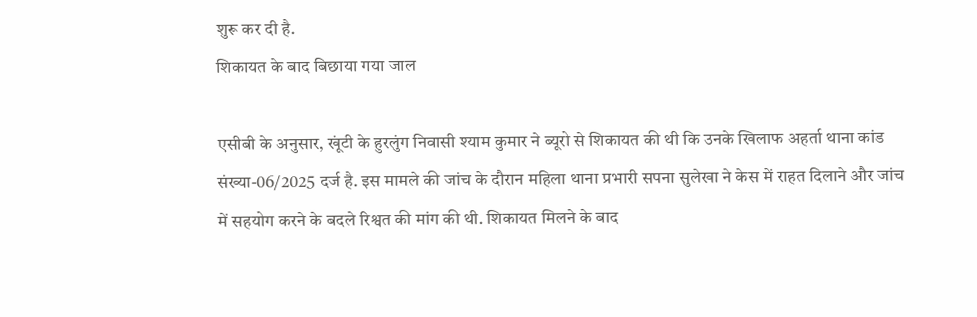शुरू कर दी है.
शिकायत के बाद बिछाया गया जाल

एसीबी के अनुसार, खूंटी के हुरलुंग निवासी श्याम कुमार ने ब्यूरो से शिकायत की थी कि उनके खिलाफ अहर्ता थाना कांड संख्या-06/2025 दर्ज है. इस मामले की जांच के दौरान महिला थाना प्रभारी सपना सुलेखा ने केस में राहत दिलाने और जांच में सहयोग करने के बदले रिश्वत की मांग की थी. शिकायत मिलने के बाद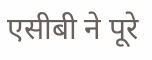एसीबी ने पूरे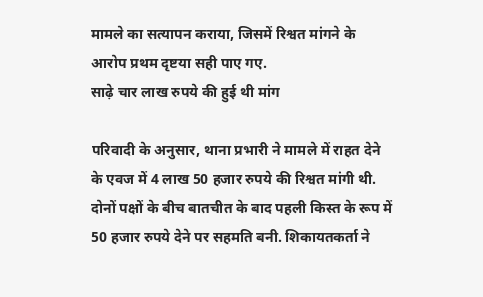मामले का सत्यापन कराया, जिसमें रिश्वत मांगने के आरोप प्रथम दृष्टया सही पाए गए.
साढ़े चार लाख रुपये की हुई थी मांग

परिवादी के अनुसार, थाना प्रभारी ने मामले में राहत देने के एवज में 4 लाख 50 हजार रुपये की रिश्वत मांगी थी. दोनों पक्षों के बीच बातचीत के बाद पहली किस्त के रूप में 50 हजार रुपये देने पर सहमति बनी. शिकायतकर्ता ने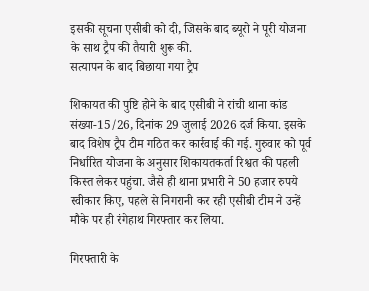इसकी सूचना एसीबी को दी, जिसके बाद ब्यूरो ने पूरी योजना के साथ ट्रैप की तैयारी शुरू की.
सत्यापन के बाद बिछाया गया ट्रैप

शिकायत की पुष्टि होने के बाद एसीबी ने रांची थाना कांड संख्या-15/26, दिनांक 29 जुलाई 2026 दर्ज किया. इसके बाद विशेष ट्रैप टीम गठित कर कार्रवाई की गई. गुरुवार को पूर्व निर्धारित योजना के अनुसार शिकायतकर्ता रिश्वत की पहली किस्त लेकर पहुंचा. जैसे ही थाना प्रभारी ने 50 हजार रुपये स्वीकार किए, पहले से निगरानी कर रही एसीबी टीम ने उन्हें मौके पर ही रंगेहाथ गिरफ्तार कर लिया.

गिरफ्तारी के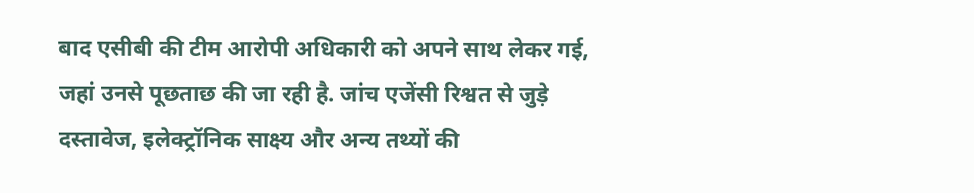बाद एसीबी की टीम आरोपी अधिकारी को अपने साथ लेकर गई, जहां उनसे पूछताछ की जा रही है. जांच एजेंसी रिश्वत से जुड़े दस्तावेज, इलेक्ट्रॉनिक साक्ष्य और अन्य तथ्यों की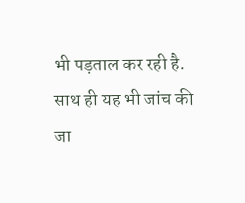भी पड़ताल कर रही है. साथ ही यह भी जांच की जा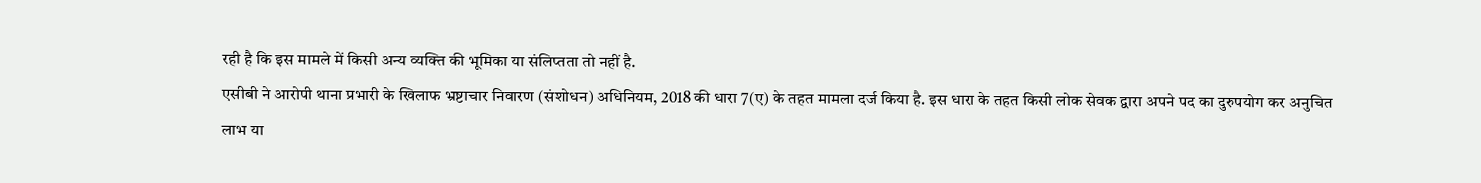रही है कि इस मामले में किसी अन्य व्यक्ति की भूमिका या संलिप्तता तो नहीं है.
एसीबी ने आरोपी थाना प्रभारी के खिलाफ भ्रष्टाचार निवारण (संशोधन) अधिनियम, 2018 की धारा 7(ए) के तहत मामला दर्ज किया है. इस धारा के तहत किसी लोक सेवक द्वारा अपने पद का दुरुपयोग कर अनुचित लाभ या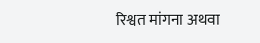रिश्वत मांगना अथवा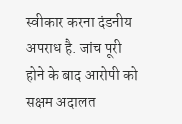स्वीकार करना दंडनीय अपराध है. जांच पूरी होने के बाद आरोपी को सक्षम अदालत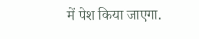में पेश किया जाएगा.